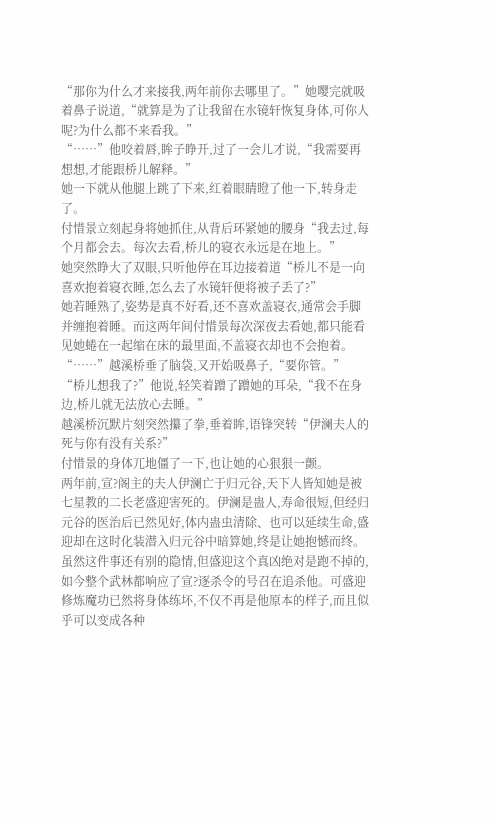“那你为什么才来接我,两年前你去哪里了。”她嘤完就吸着鼻子说道,“就算是为了让我留在水镜轩恢复身体,可你人呢?为什么都不来看我。”
“……”他咬着唇,眸子睁开,过了一会儿才说,“我需要再想想,才能跟桥儿解释。”
她一下就从他腿上跳了下来,红着眼睛瞪了他一下,转身走了。
付惜景立刻起身将她抓住,从背后环紧她的腰身“我去过,每个月都会去。每次去看,桥儿的寝衣永远是在地上。”
她突然睁大了双眼,只听他停在耳边接着道“桥儿不是一向喜欢抱着寝衣睡,怎么去了水镜轩便将被子丢了?”
她若睡熟了,姿势是真不好看,还不喜欢盖寝衣,通常会手脚并缠抱着睡。而这两年间付惜景每次深夜去看她,都只能看见她蜷在一起缩在床的最里面,不盖寝衣却也不会抱着。
“……”越溪桥垂了脑袋,又开始吸鼻子,“要你管。”
“桥儿想我了?”他说,轻笑着蹭了蹭她的耳朵,“我不在身边,桥儿就无法放心去睡。”
越溪桥沉默片刻突然攥了拳,垂着眸,语锋突转“伊澜夫人的死与你有没有关系?”
付惜景的身体兀地僵了一下,也让她的心狠狠一颤。
两年前,宣?阁主的夫人伊澜亡于归元谷,天下人皆知她是被七星教的二长老盛迎害死的。伊澜是蛊人,寿命很短,但经归元谷的医治后已然见好,体内蛊虫清除、也可以延续生命,盛迎却在这时化装潜入归元谷中暗算她,终是让她抱憾而终。
虽然这件事还有别的隐情,但盛迎这个真凶绝对是跑不掉的,如今整个武林都响应了宣?逐杀令的号召在追杀他。可盛迎修炼魔功已然将身体练坏,不仅不再是他原本的样子,而且似乎可以变成各种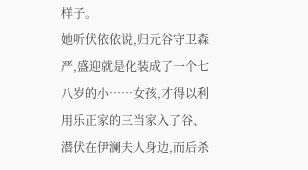样子。
她听伏依依说,归元谷守卫森严,盛迎就是化装成了一个七八岁的小……女孩,才得以利用乐正家的三当家入了谷、潜伏在伊澜夫人身边,而后杀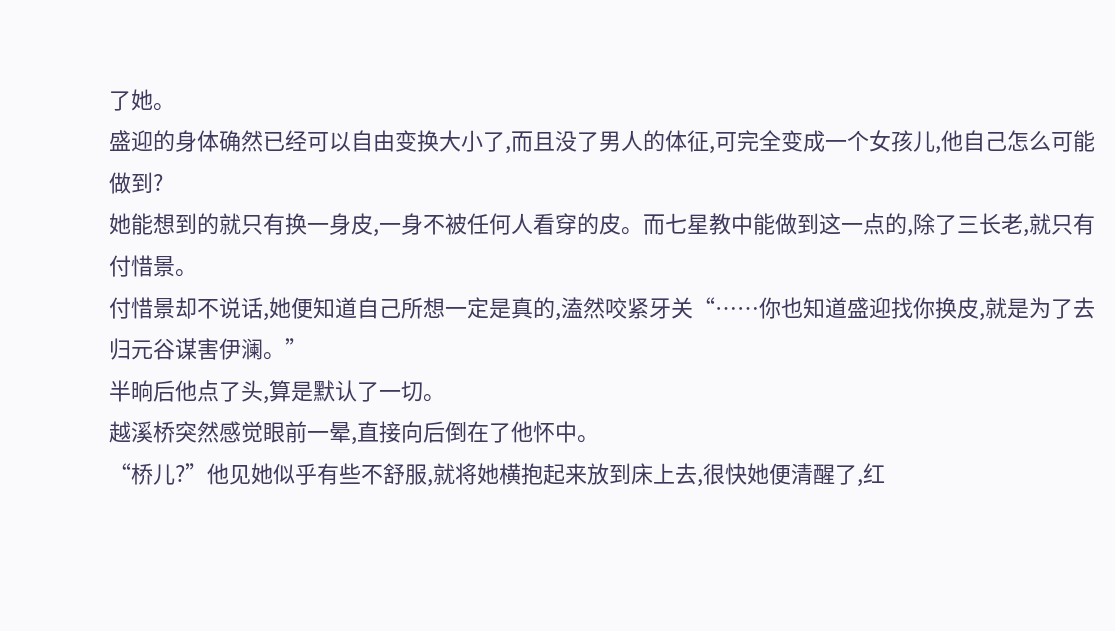了她。
盛迎的身体确然已经可以自由变换大小了,而且没了男人的体征,可完全变成一个女孩儿,他自己怎么可能做到?
她能想到的就只有换一身皮,一身不被任何人看穿的皮。而七星教中能做到这一点的,除了三长老,就只有付惜景。
付惜景却不说话,她便知道自己所想一定是真的,溘然咬紧牙关“……你也知道盛迎找你换皮,就是为了去归元谷谋害伊澜。”
半晌后他点了头,算是默认了一切。
越溪桥突然感觉眼前一晕,直接向后倒在了他怀中。
“桥儿?”他见她似乎有些不舒服,就将她横抱起来放到床上去,很快她便清醒了,红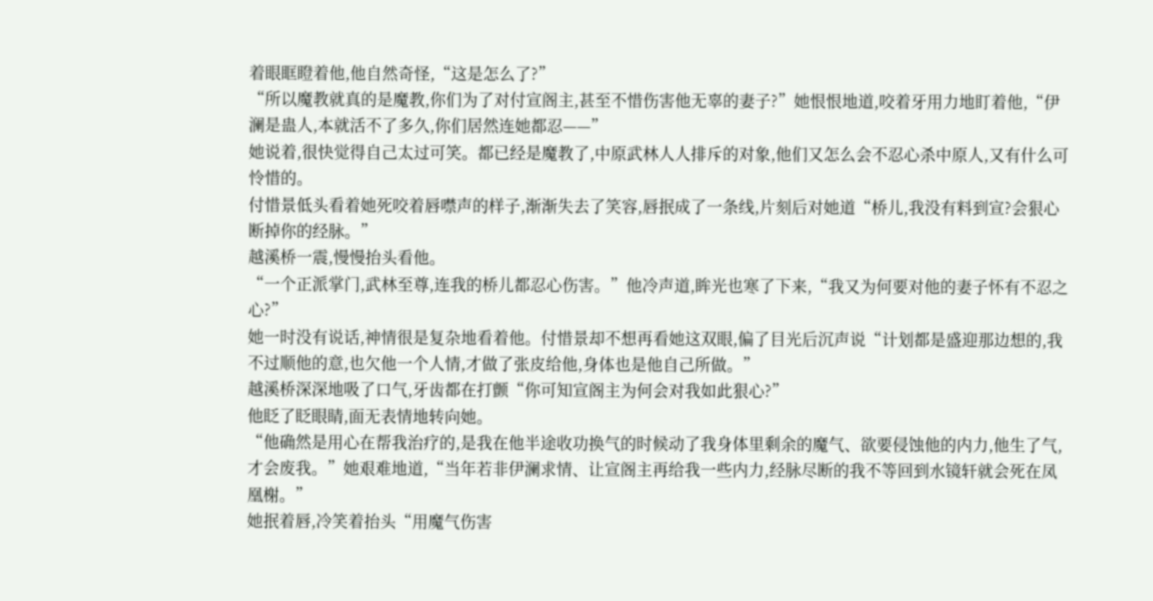着眼眶瞪着他,他自然奇怪,“这是怎么了?”
“所以魔教就真的是魔教,你们为了对付宣阁主,甚至不惜伤害他无辜的妻子?”她恨恨地道,咬着牙用力地盯着他,“伊澜是蛊人,本就活不了多久,你们居然连她都忍——”
她说着,很快觉得自己太过可笑。都已经是魔教了,中原武林人人排斥的对象,他们又怎么会不忍心杀中原人,又有什么可怜惜的。
付惜景低头看着她死咬着唇噤声的样子,渐渐失去了笑容,唇抿成了一条线,片刻后对她道“桥儿,我没有料到宣?会狠心断掉你的经脉。”
越溪桥一震,慢慢抬头看他。
“一个正派掌门,武林至尊,连我的桥儿都忍心伤害。”他冷声道,眸光也寒了下来,“我又为何要对他的妻子怀有不忍之心?”
她一时没有说话,神情很是复杂地看着他。付惜景却不想再看她这双眼,偏了目光后沉声说“计划都是盛迎那边想的,我不过顺他的意,也欠他一个人情,才做了张皮给他,身体也是他自己所做。”
越溪桥深深地吸了口气,牙齿都在打颤“你可知宣阁主为何会对我如此狠心?”
他眨了眨眼睛,面无表情地转向她。
“他确然是用心在帮我治疗的,是我在他半途收功换气的时候动了我身体里剩余的魔气、欲要侵蚀他的内力,他生了气,才会废我。”她艰难地道,“当年若非伊澜求情、让宣阁主再给我一些内力,经脉尽断的我不等回到水镜轩就会死在凤凰榭。”
她抿着唇,冷笑着抬头“用魔气伤害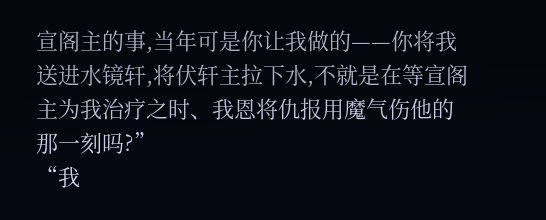宣阁主的事,当年可是你让我做的——你将我送进水镜轩,将伏轩主拉下水,不就是在等宣阁主为我治疗之时、我恩将仇报用魔气伤他的那一刻吗?”
“我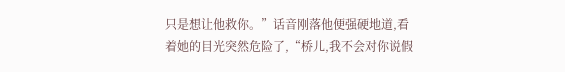只是想让他救你。”话音刚落他便强硬地道,看着她的目光突然危险了,“桥儿,我不会对你说假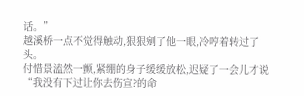话。”
越溪桥一点不觉得触动,狠狠剜了他一眼,冷哼着转过了头。
付惜景溘然一颤,紧绷的身子缓缓放松,迟疑了一会儿才说“我没有下过让你去伤宣?的命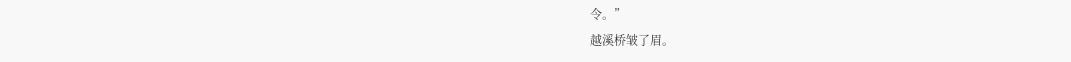令。”
越溪桥皱了眉。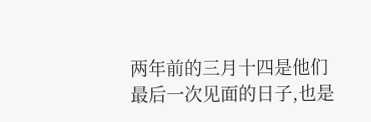两年前的三月十四是他们最后一次见面的日子,也是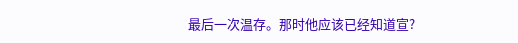最后一次温存。那时他应该已经知道宣?